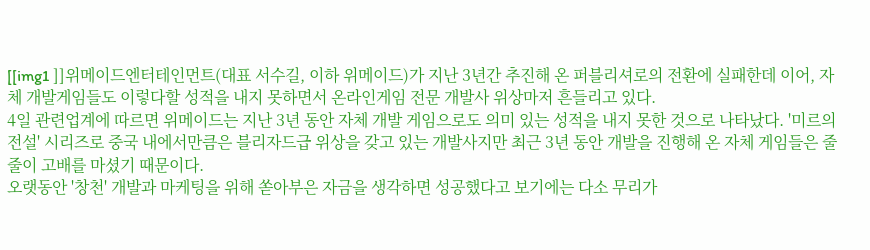[[img1 ]]위메이드엔터테인먼트(대표 서수길, 이하 위메이드)가 지난 3년간 추진해 온 퍼블리셔로의 전환에 실패한데 이어, 자체 개발게임들도 이렇다할 성적을 내지 못하면서 온라인게임 전문 개발사 위상마저 흔들리고 있다.
4일 관련업계에 따르면 위메이드는 지난 3년 동안 자체 개발 게임으로도 의미 있는 성적을 내지 못한 것으로 나타났다. '미르의전설' 시리즈로 중국 내에서만큼은 블리자드급 위상을 갖고 있는 개발사지만 최근 3년 동안 개발을 진행해 온 자체 게임들은 줄줄이 고배를 마셨기 때문이다.
오랫동안 '창천' 개발과 마케팅을 위해 쏟아부은 자금을 생각하면 성공했다고 보기에는 다소 무리가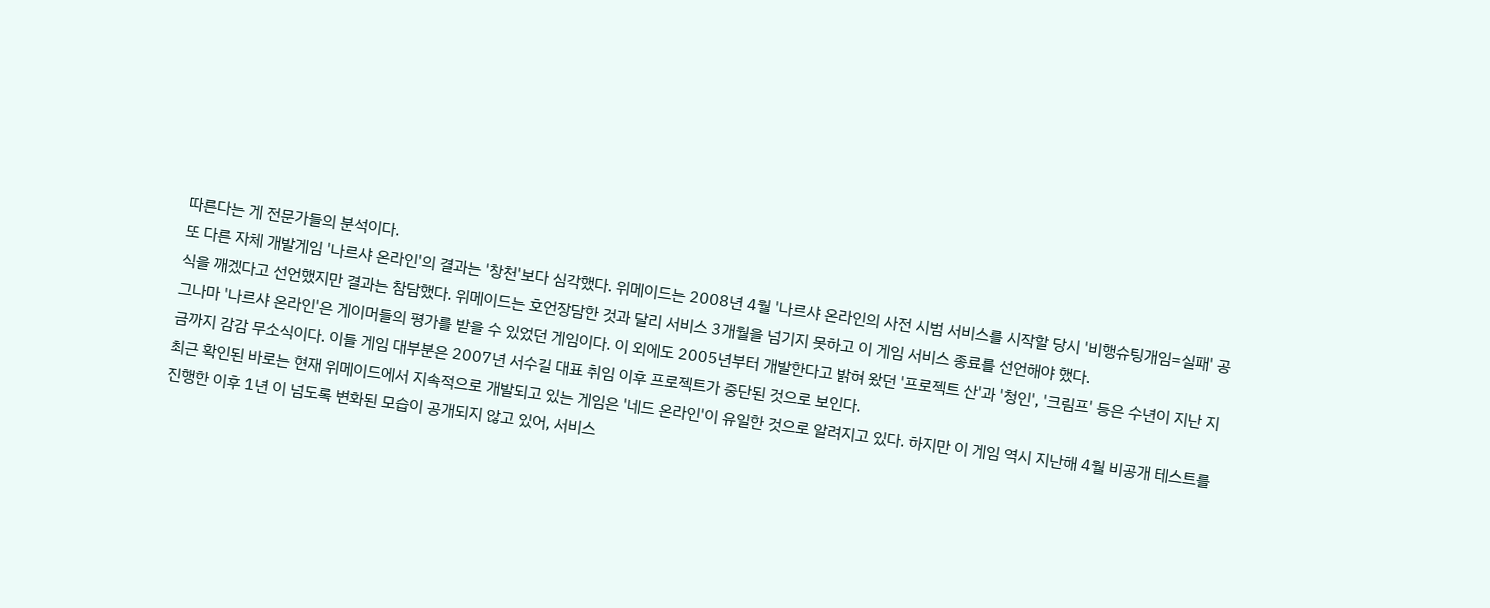따른다는 게 전문가들의 분석이다.
또 다른 자체 개발게임 '나르샤 온라인'의 결과는 '창천'보다 심각했다. 위메이드는 2008년 4월 '나르샤 온라인의 사전 시범 서비스를 시작할 당시 '비행슈팅개임=실패' 공식을 깨겠다고 선언했지만 결과는 참담했다. 위메이드는 호언장담한 것과 달리 서비스 3개월을 넘기지 못하고 이 게임 서비스 종료를 선언해야 했다.
그나마 '나르샤 온라인'은 게이머들의 평가를 받을 수 있었던 게임이다. 이 외에도 2005년부터 개발한다고 밝혀 왔던 '프로젝트 산'과 '청인', '크림프' 등은 수년이 지난 지금까지 감감 무소식이다. 이들 게임 대부분은 2007년 서수길 대표 취임 이후 프로젝트가 중단된 것으로 보인다.
최근 확인된 바로는 현재 위메이드에서 지속적으로 개발되고 있는 게임은 '네드 온라인'이 유일한 것으로 알려지고 있다. 하지만 이 게임 역시 지난해 4월 비공개 테스트를 진행한 이후 1년 이 넘도록 변화된 모습이 공개되지 않고 있어, 서비스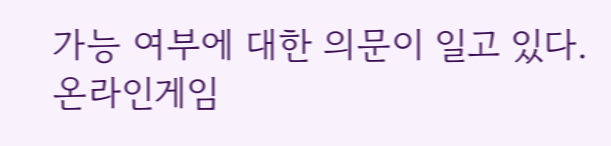가능 여부에 대한 의문이 일고 있다.
온라인게임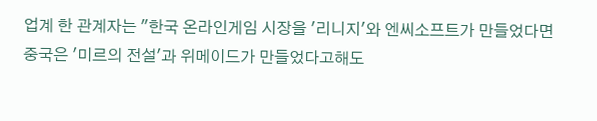업계 한 관계자는 "한국 온라인게임 시장을 '리니지'와 엔씨소프트가 만들었다면 중국은 '미르의 전설'과 위메이드가 만들었다고해도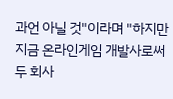과언 아닐 것"이라며 "하지만 지금 온라인게임 개발사로써 두 회사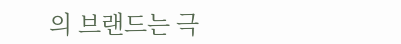의 브랜드는 극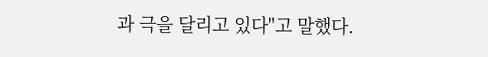과 극을 달리고 있다"고 말했다.